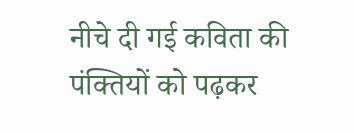नीचे दी गई कविता की पंक्तियों को पढ़कर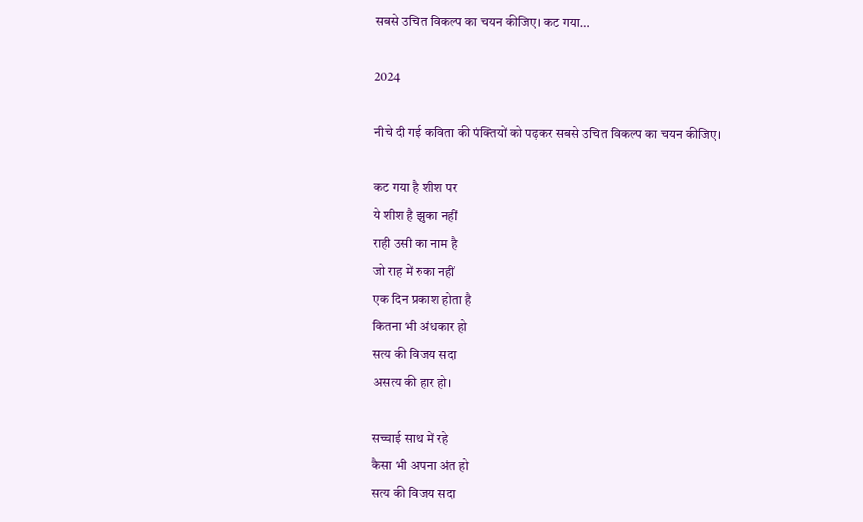सबसे उचित विकल्प का चयन कीजिए। कट गया…

2024

नीचे दी गई कविता की पंक्तियों को पढ़कर सबसे उचित विकल्प का चयन कीजिए।

कट गया है शीश पर
ये शीश है झुका नहीं
राही उसी का नाम है
जो राह में रुका नहीं
एक दिन प्रकाश होता है
कितना भी अंधकार हो
सत्य की विजय सदा
असत्य की हार हो।

सच्चाई साथ में रहे
कैसा भी अपना अंत हो
सत्य की विजय सदा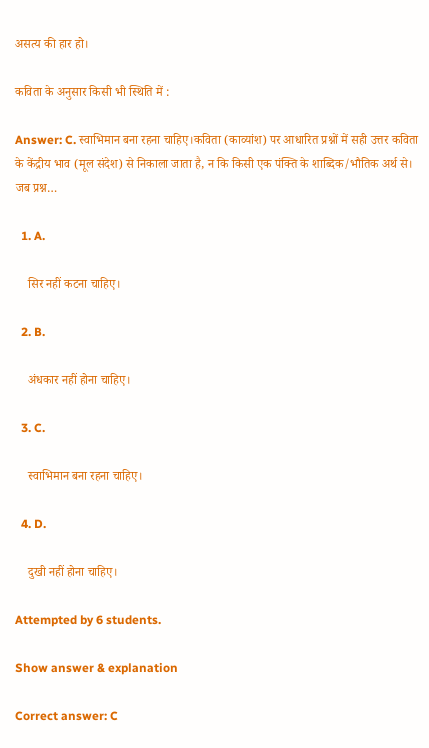असत्य की हार हो।

कविता के अनुसार किसी भी स्थिति में :

Answer: C. स्वाभिमान बना रहना चाहिए।कविता (काव्यांश) पर आधारित प्रश्नों में सही उत्तर कविता के केंद्रीय भाव (मूल संदेश) से निकाला जाता है, न कि किसी एक पंक्ति के शाब्दिक/भौतिक अर्थ से। जब प्रश्न…

  1. A.

    सिर नहीं कटना चाहिए।

  2. B.

    अंधकार नहीं होना चाहिए।

  3. C.

    स्वाभिमान बना रहना चाहिए।

  4. D.

    दुखी नहीं होना चाहिए।

Attempted by 6 students.

Show answer & explanation

Correct answer: C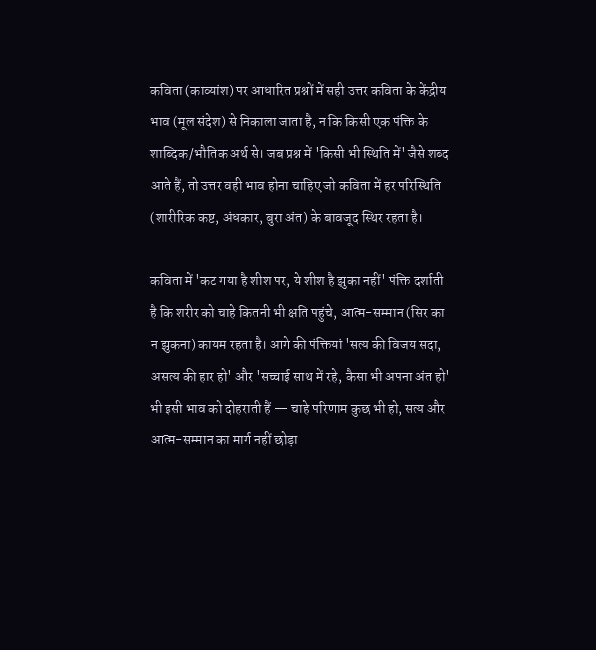कविता (काव्यांश) पर आधारित प्रश्नों में सही उत्तर कविता के केंद्रीय भाव (मूल संदेश) से निकाला जाता है, न कि किसी एक पंक्ति के शाब्दिक/भौतिक अर्थ से। जब प्रश्न में 'किसी भी स्थिति में' जैसे शब्द आते हैं, तो उत्तर वही भाव होना चाहिए जो कविता में हर परिस्थिति (शारीरिक कष्ट, अंधकार, बुरा अंत) के बावजूद स्थिर रहता है।

कविता में 'कट गया है शीश पर, ये शीश है झुका नहीं' पंक्ति दर्शाती है कि शरीर को चाहे कितनी भी क्षति पहुंचे, आत्म-सम्मान (सिर का न झुकना) कायम रहता है। आगे की पंक्तियां 'सत्य की विजय सदा, असत्य की हार हो' और 'सच्चाई साथ में रहे, कैसा भी अपना अंत हो' भी इसी भाव को दोहराती हैं — चाहे परिणाम कुछ भी हो, सत्य और आत्म-सम्मान का मार्ग नहीं छोड़ा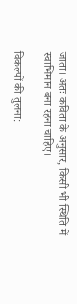जाता। अतः कविता के अनुसार, किसी भी स्थिति में स्वाभिमान बना रहना चाहिए।

विकल्पों की तुलना: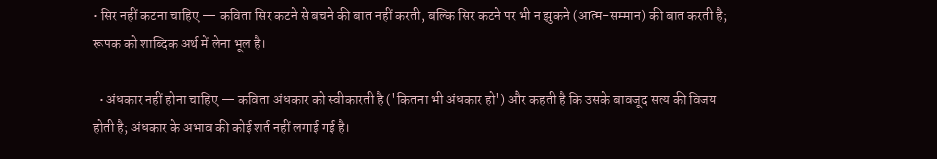• सिर नहीं कटना चाहिए — कविता सिर कटने से बचने की बात नहीं करती, बल्कि सिर कटने पर भी न झुकने (आत्म-सम्मान) की बात करती है; रूपक को शाब्दिक अर्थ में लेना भूल है।

  • अंधकार नहीं होना चाहिए — कविता अंधकार को स्वीकारती है ('कितना भी अंधकार हो') और कहती है कि उसके बावजूद सत्य की विजय होती है; अंधकार के अभाव की कोई शर्त नहीं लगाई गई है।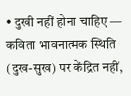• दुखी नहीं होना चाहिए — कविता भावनात्मक स्थिति (दुख-सुख) पर केंद्रित नहीं,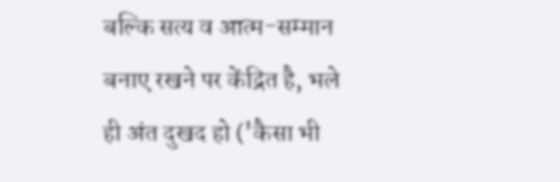बल्कि सत्य व आत्म-सम्मान बनाए रखने पर केंद्रित है, भले ही अंत दुखद हो ('कैसा भी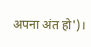अपना अंत हो')।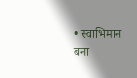• स्वाभिमान बना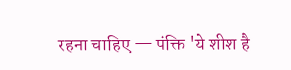रहना चाहिए — पंक्ति 'ये शीश है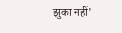झुका नहीं'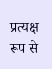प्रत्यक्ष रूप से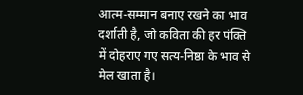आत्म-सम्मान बनाए रखने का भाव दर्शाती है, जो कविता की हर पंक्ति में दोहराए गए सत्य-निष्ठा के भाव से मेल खाता है।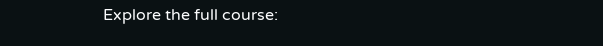Explore the full course: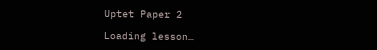Uptet Paper 2

Loading lesson…